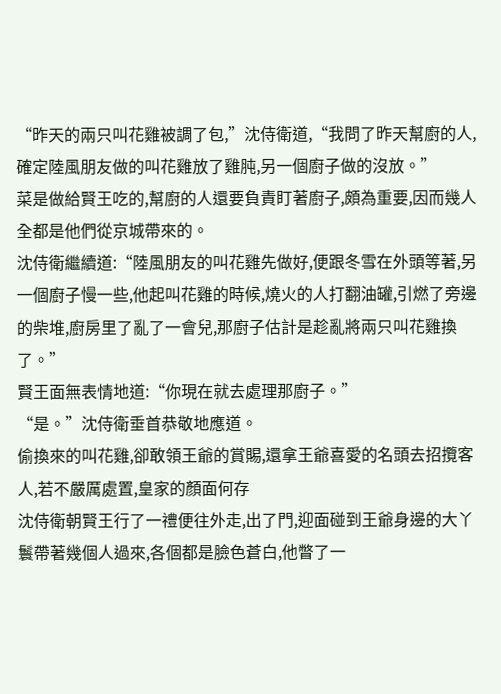“昨天的兩只叫花雞被調了包,”沈侍衛道,“我問了昨天幫廚的人,確定陸風朋友做的叫花雞放了雞肫,另一個廚子做的沒放。”
菜是做給賢王吃的,幫廚的人還要負責盯著廚子,頗為重要,因而幾人全都是他們從京城帶來的。
沈侍衛繼續道:“陸風朋友的叫花雞先做好,便跟冬雪在外頭等著,另一個廚子慢一些,他起叫花雞的時候,燒火的人打翻油罐,引燃了旁邊的柴堆,廚房里了亂了一會兒,那廚子估計是趁亂將兩只叫花雞換了。”
賢王面無表情地道:“你現在就去處理那廚子。”
“是。”沈侍衛垂首恭敬地應道。
偷換來的叫花雞,卻敢領王爺的賞賜,還拿王爺喜愛的名頭去招攬客人,若不嚴厲處置,皇家的顏面何存
沈侍衛朝賢王行了一禮便往外走,出了門,迎面碰到王爺身邊的大丫鬟帶著幾個人過來,各個都是臉色蒼白,他瞥了一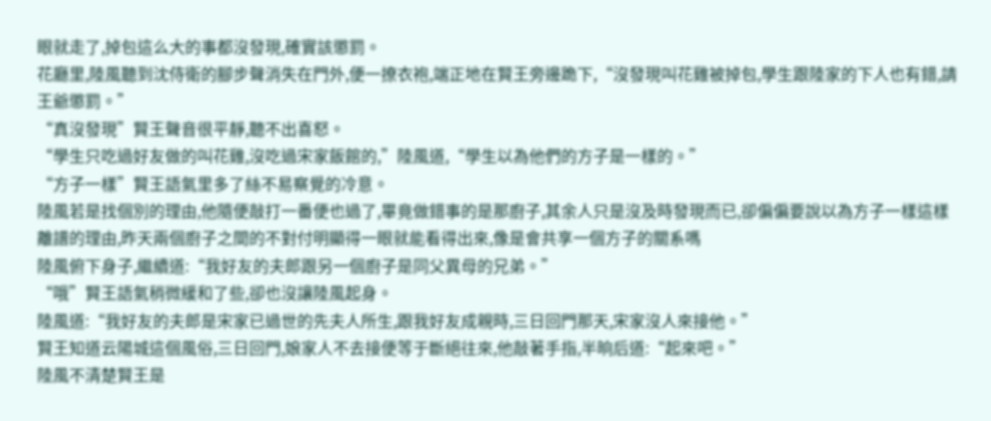眼就走了,掉包這么大的事都沒發現,確實該懲罰。
花廳里,陸風聽到沈侍衛的腳步聲消失在門外,便一撩衣袍,端正地在賢王旁邊跪下,“沒發現叫花雞被掉包,學生跟陸家的下人也有錯,請王爺懲罰。”
“真沒發現”賢王聲音很平靜,聽不出喜怒。
“學生只吃過好友做的叫花雞,沒吃過宋家飯館的,”陸風道,“學生以為他們的方子是一樣的。”
“方子一樣”賢王語氣里多了絲不易察覺的冷意。
陸風若是找個別的理由,他隨便敲打一番便也過了,畢竟做錯事的是那廚子,其余人只是沒及時發現而已,卻偏偏要說以為方子一樣這樣離譜的理由,昨天兩個廚子之間的不對付明顯得一眼就能看得出來,像是會共享一個方子的關系嗎
陸風俯下身子,繼續道:“我好友的夫郎跟另一個廚子是同父異母的兄弟。”
“哦”賢王語氣稍微緩和了些,卻也沒讓陸風起身。
陸風道:“我好友的夫郎是宋家已過世的先夫人所生,跟我好友成親時,三日回門那天,宋家沒人來接他。”
賢王知道云陽城這個風俗,三日回門,娘家人不去接便等于斷絕往來,他敲著手指,半晌后道:“起來吧。”
陸風不清楚賢王是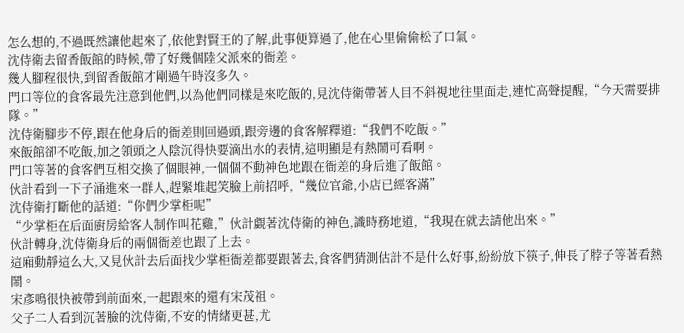怎么想的,不過既然讓他起來了,依他對賢王的了解,此事便算過了,他在心里偷偷松了口氣。
沈侍衛去留香飯館的時候,帶了好幾個陸父派來的衙差。
幾人腳程很快,到留香飯館才剛過午時沒多久。
門口等位的食客最先注意到他們,以為他們同樣是來吃飯的,見沈侍衛帶著人目不斜視地往里面走,連忙高聲提醒,“今天需要排隊。”
沈侍衛腳步不停,跟在他身后的衙差則回過頭,跟旁邊的食客解釋道:“我們不吃飯。”
來飯館卻不吃飯,加之領頭之人陰沉得快要滴出水的表情,這明顯是有熱鬧可看啊。
門口等著的食客們互相交換了個眼神,一個個不動神色地跟在衙差的身后進了飯館。
伙計看到一下子涌進來一群人,趕緊堆起笑臉上前招呼,“幾位官爺,小店已經客滿”
沈侍衛打斷他的話道:“你們少掌柜呢”
“少掌柜在后面廚房給客人制作叫花雞,”伙計覷著沈侍衛的神色,識時務地道,“我現在就去請他出來。”
伙計轉身,沈侍衛身后的兩個衙差也跟了上去。
這廂動靜這么大,又見伙計去后面找少掌柜衙差都要跟著去,食客們猜測估計不是什么好事,紛紛放下筷子,伸長了脖子等著看熱鬧。
宋彥鳴很快被帶到前面來,一起跟來的還有宋茂祖。
父子二人看到沉著臉的沈侍衛,不安的情緒更甚,尤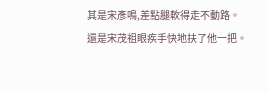其是宋彥鳴,差點腿軟得走不動路。
還是宋茂祖眼疾手快地扶了他一把。